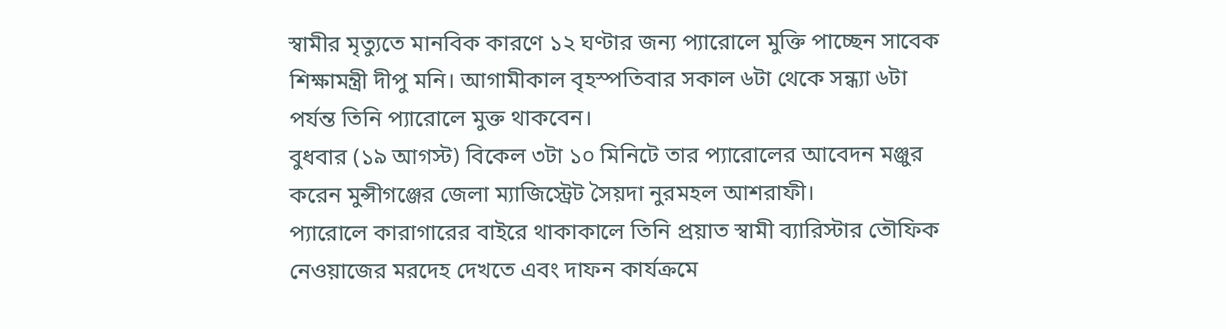স্বামীর মৃত্যুতে মানবিক কারণে ১২ ঘণ্টার জন্য প্যারোলে মুক্তি পাচ্ছেন সাবেক শিক্ষামন্ত্রী দীপু মনি। আগামীকাল বৃহস্পতিবার সকাল ৬টা থেকে সন্ধ্যা ৬টা পর্যন্ত তিনি প্যারোলে মুক্ত থাকবেন।
বুধবার (১৯ আগস্ট) বিকেল ৩টা ১০ মিনিটে তার প্যারোলের আবেদন মঞ্জুর করেন মুন্সীগঞ্জের জেলা ম্যাজিস্ট্রেট সৈয়দা নুরমহল আশরাফী।
প্যারোলে কারাগারের বাইরে থাকাকালে তিনি প্রয়াত স্বামী ব্যারিস্টার তৌফিক নেওয়াজের মরদেহ দেখতে এবং দাফন কার্যক্রমে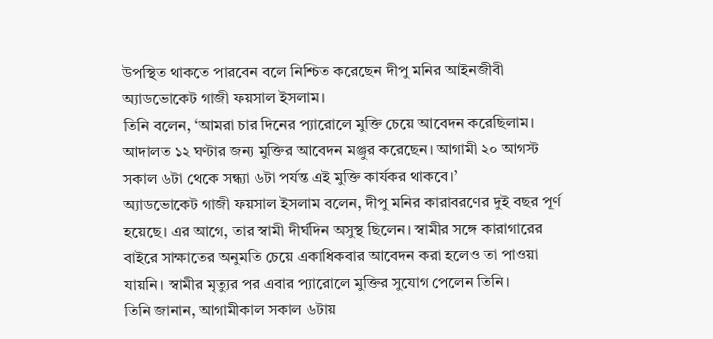উপস্থিত থাকতে পারবেন বলে নিশ্চিত করেছেন দীপু মনির আইনজীবী অ্যাডভোকেট গাজী ফয়সাল ইসলাম।
তিনি বলেন, ‘আমরা চার দিনের প্যারোলে মুক্তি চেয়ে আবেদন করেছিলাম। আদালত ১২ ঘণ্টার জন্য মুক্তির আবেদন মঞ্জুর করেছেন। আগামী ২০ আগস্ট সকাল ৬টা থেকে সন্ধ্যা ৬টা পর্যন্ত এই মুক্তি কার্যকর থাকবে।’
অ্যাডভোকেট গাজী ফয়সাল ইসলাম বলেন, দীপু মনির কারাবরণের দুই বছর পূর্ণ হয়েছে। এর আগে, তার স্বামী দীর্ঘদিন অসুস্থ ছিলেন। স্বামীর সঙ্গে কারাগারের বাইরে সাক্ষাতের অনুমতি চেয়ে একাধিকবার আবেদন করা হলেও তা পাওয়া যায়নি। স্বামীর মৃত্যুর পর এবার প্যারোলে মুক্তির সুযোগ পেলেন তিনি।
তিনি জানান, আগামীকাল সকাল ৬টায়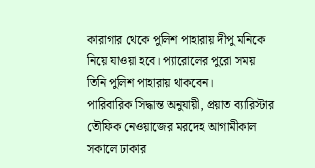কারাগার থেকে পুলিশ পাহারায় দীপু মনিকে নিয়ে যাওয়া হবে। প্যারোলের পুরো সময় তিনি পুলিশ পাহারায় থাকবেন।
পারিবারিক সিদ্ধান্ত অনুযায়ী, প্রয়াত ব্যারিস্টার তৌফিক নেওয়াজের মরদেহ আগামীকাল সকালে ঢাকার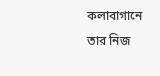কলাবাগানে তার নিজ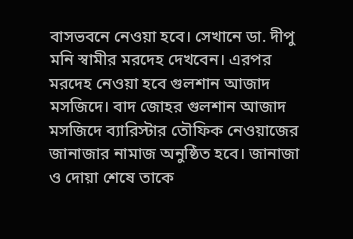বাসভবনে নেওয়া হবে। সেখানে ডা. দীপু মনি স্বামীর মরদেহ দেখবেন। এরপর মরদেহ নেওয়া হবে গুলশান আজাদ মসজিদে। বাদ জোহর গুলশান আজাদ মসজিদে ব্যারিস্টার তৌফিক নেওয়াজের জানাজার নামাজ অনুষ্ঠিত হবে। জানাজা ও দোয়া শেষে তাকে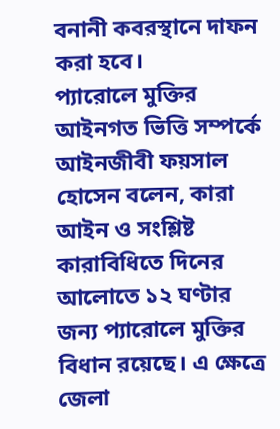বনানী কবরস্থানে দাফন করা হবে।
প্যারোলে মুক্তির আইনগত ভিত্তি সম্পর্কে আইনজীবী ফয়সাল হোসেন বলেন, কারা আইন ও সংশ্লিষ্ট কারাবিধিতে দিনের আলোতে ১২ ঘণ্টার জন্য প্যারোলে মুক্তির বিধান রয়েছে। এ ক্ষেত্রে জেলা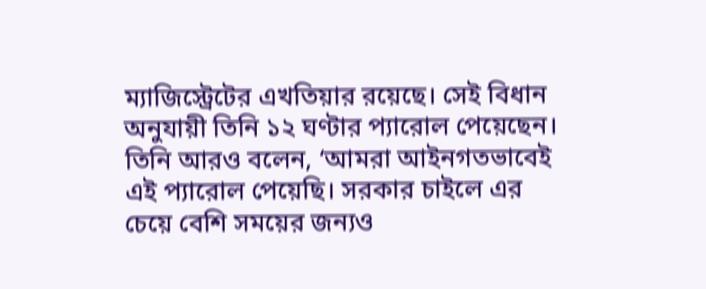ম্যাজিস্ট্রেটের এখতিয়ার রয়েছে। সেই বিধান অনুযায়ী তিনি ১২ ঘণ্টার প্যারোল পেয়েছেন।
তিনি আরও বলেন, ‘আমরা আইনগতভাবেই এই প্যারোল পেয়েছি। সরকার চাইলে এর চেয়ে বেশি সময়ের জন্যও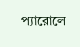প্যারোলে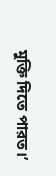মুক্তি দিতে পারত।’